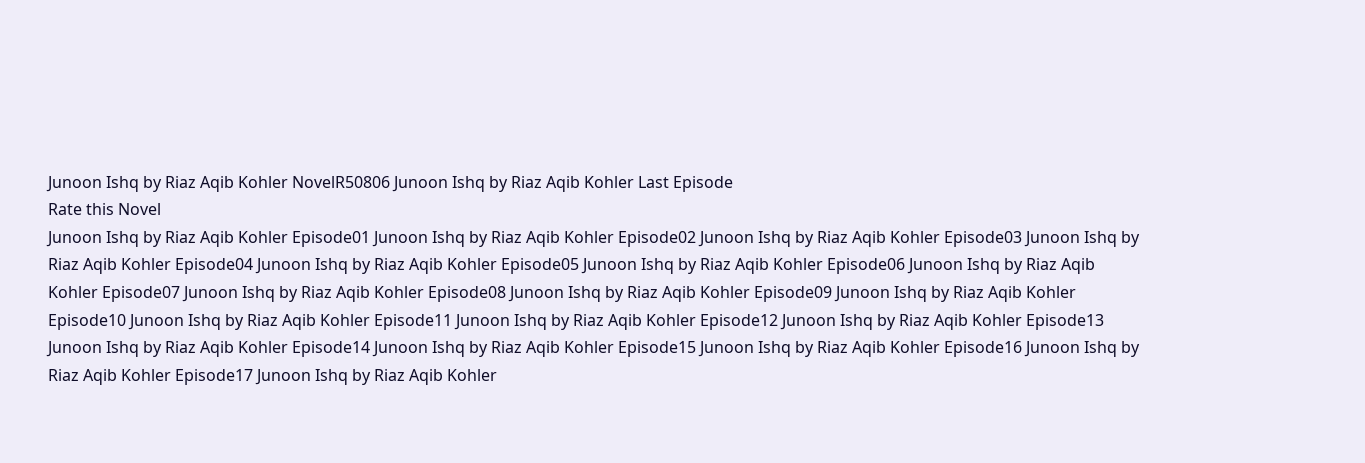Junoon Ishq by Riaz Aqib Kohler NovelR50806 Junoon Ishq by Riaz Aqib Kohler Last Episode
Rate this Novel
Junoon Ishq by Riaz Aqib Kohler Episode01 Junoon Ishq by Riaz Aqib Kohler Episode02 Junoon Ishq by Riaz Aqib Kohler Episode03 Junoon Ishq by Riaz Aqib Kohler Episode04 Junoon Ishq by Riaz Aqib Kohler Episode05 Junoon Ishq by Riaz Aqib Kohler Episode06 Junoon Ishq by Riaz Aqib Kohler Episode07 Junoon Ishq by Riaz Aqib Kohler Episode08 Junoon Ishq by Riaz Aqib Kohler Episode09 Junoon Ishq by Riaz Aqib Kohler Episode10 Junoon Ishq by Riaz Aqib Kohler Episode11 Junoon Ishq by Riaz Aqib Kohler Episode12 Junoon Ishq by Riaz Aqib Kohler Episode13 Junoon Ishq by Riaz Aqib Kohler Episode14 Junoon Ishq by Riaz Aqib Kohler Episode15 Junoon Ishq by Riaz Aqib Kohler Episode16 Junoon Ishq by Riaz Aqib Kohler Episode17 Junoon Ishq by Riaz Aqib Kohler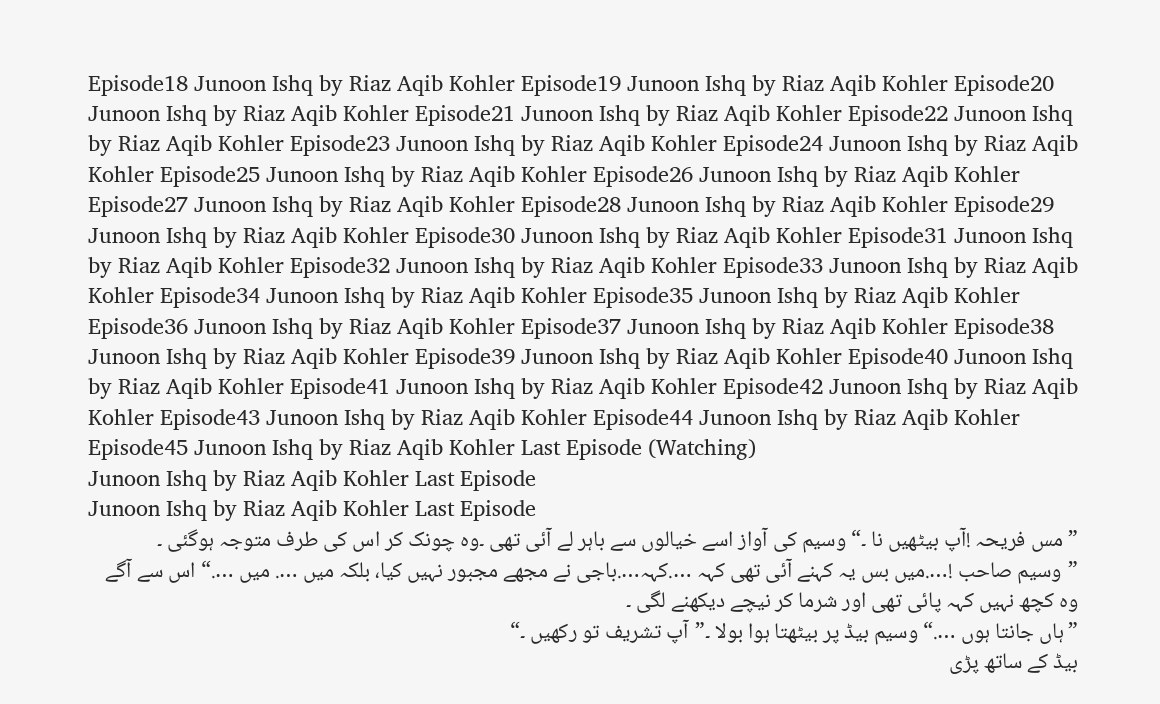Episode18 Junoon Ishq by Riaz Aqib Kohler Episode19 Junoon Ishq by Riaz Aqib Kohler Episode20 Junoon Ishq by Riaz Aqib Kohler Episode21 Junoon Ishq by Riaz Aqib Kohler Episode22 Junoon Ishq by Riaz Aqib Kohler Episode23 Junoon Ishq by Riaz Aqib Kohler Episode24 Junoon Ishq by Riaz Aqib Kohler Episode25 Junoon Ishq by Riaz Aqib Kohler Episode26 Junoon Ishq by Riaz Aqib Kohler Episode27 Junoon Ishq by Riaz Aqib Kohler Episode28 Junoon Ishq by Riaz Aqib Kohler Episode29 Junoon Ishq by Riaz Aqib Kohler Episode30 Junoon Ishq by Riaz Aqib Kohler Episode31 Junoon Ishq by Riaz Aqib Kohler Episode32 Junoon Ishq by Riaz Aqib Kohler Episode33 Junoon Ishq by Riaz Aqib Kohler Episode34 Junoon Ishq by Riaz Aqib Kohler Episode35 Junoon Ishq by Riaz Aqib Kohler Episode36 Junoon Ishq by Riaz Aqib Kohler Episode37 Junoon Ishq by Riaz Aqib Kohler Episode38 Junoon Ishq by Riaz Aqib Kohler Episode39 Junoon Ishq by Riaz Aqib Kohler Episode40 Junoon Ishq by Riaz Aqib Kohler Episode41 Junoon Ishq by Riaz Aqib Kohler Episode42 Junoon Ishq by Riaz Aqib Kohler Episode43 Junoon Ishq by Riaz Aqib Kohler Episode44 Junoon Ishq by Riaz Aqib Kohler Episode45 Junoon Ishq by Riaz Aqib Kohler Last Episode (Watching)
Junoon Ishq by Riaz Aqib Kohler Last Episode
Junoon Ishq by Riaz Aqib Kohler Last Episode
”مس فریحہ !آپ بیٹھیں نا ۔“وسیم کی آواز اسے خیالوں سے باہر لے آئی تھی ۔وہ چونک کر اس کی طرف متوجہ ہوگئی ۔
”وسیم صاحب !….میں بس یہ کہنے آئی تھی کہہ ….کہہ….باجی نے مجھے مجبور نہیں کیا، بلکہ میں …. میں ….“ اس سے آگے وہ کچھ نہیں کہہ پائی تھی اور شرما کر نیچے دیکھنے لگی ۔
”ہاں جانتا ہوں ….“وسیم بیڈ پر بیٹھتا ہوا بولا ۔”آپ تشریف تو رکھیں ۔“
بیڈ کے ساتھ پڑی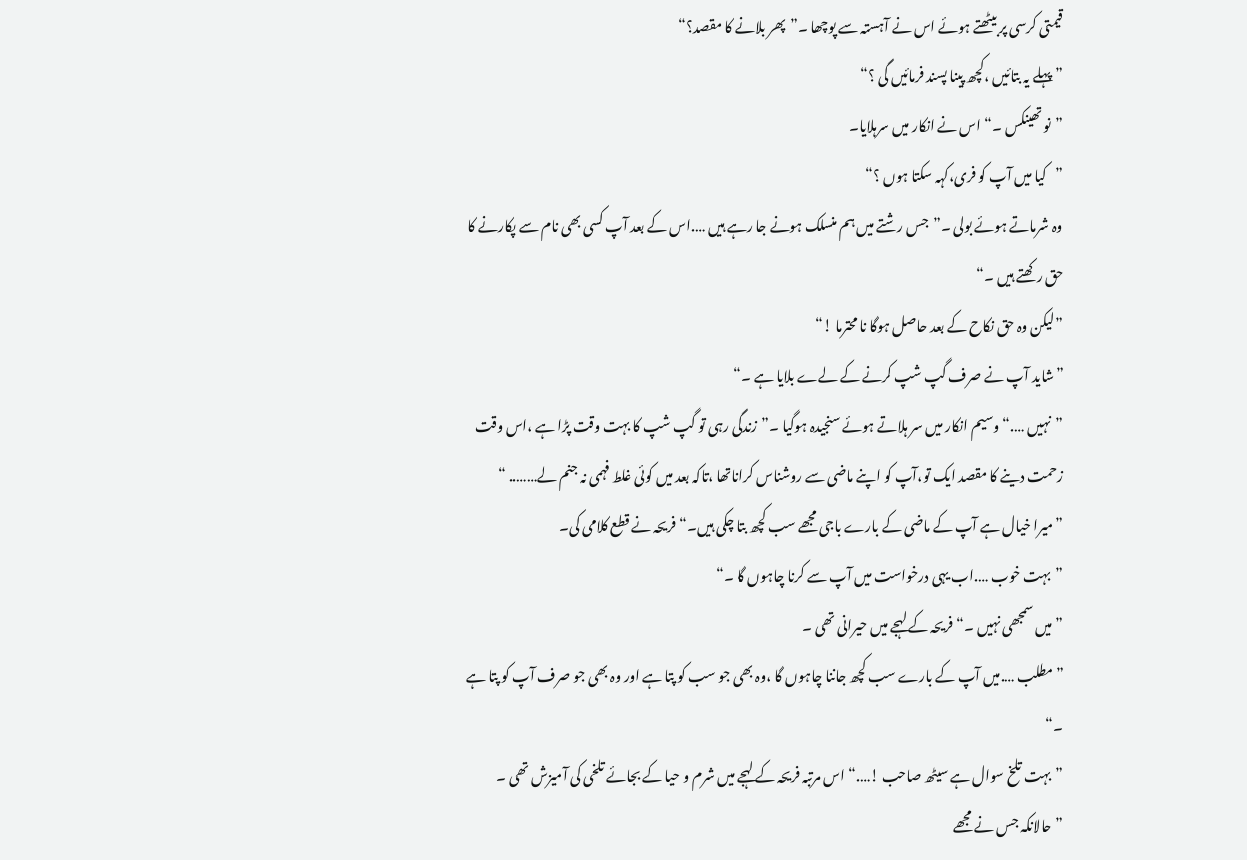قیمتی کرسی پر بیٹھتے ہوئے اس نے آہستہ سے پوچھا ۔”پھر بلانے کا مقصد؟“
”پہلے یہ بتائیں ،کچھ پینا پسند فرمائیں گی ؟“
”نو تھینکس ۔“اس نے انکار میں سرہلایا۔
”کیا میں آپ کو فری،کہہ سکتا ہوں ؟“
وہ شرماتے ہوئے بولی ۔”جس رشتے میں ہم منسلک ہونے جا رہے ہیں ….اس کے بعد آپ کسی بھی نام سے پکارنے کا حق رکھتے ہیں ۔“
”لیکن وہ حق نکاح کے بعد حاصل ہوگا نا محترما !“
”شاید آپ نے صرف گپ شپ کرنے کے لےے بلایا ہے ۔“
”نہیں ….“وسیم انکار میں سر ہلاتے ہوئے سنجیدہ ہوگیا ۔”زندگی رہی تو گپ شپ کا بہت وقت پڑا ہے ،اس وقت زحمت دینے کا مقصد ایک تو،آپ کو اپنے ماضی سے روشناس کراناتھا ،تاکہ بعد میں کوئی غلط فہمی نہ جنم لے…….. “
”میرا خیال ہے آپ کے ماضی کے بارے باجی مجھے سب کچھ بتا چکی ہیں۔“فریحہ نے قطع کلامی کی۔
”بہت خوب ….اب یہی درخواست میں آپ سے کرنا چاہوں گا ۔“
”میں سمجھی نہیں ۔“فریحہ کے لہجے میں حیرانی تھی ۔
”مطلب ….میں آپ کے بارے سب کچھ جاننا چاہوں گا ،وہ بھی جو سب کو پتا ہے اور وہ بھی جو صرف آپ کو پتا ہے ۔“
”بہت تلخ سوال ہے سیٹھ صاحب !….“اس مرتبہ فریحہ کے لہجے میں شرم و حیا کے بجائے تلخی کی آمیزش تھی ۔ ”حالانکہ جس نے مجھے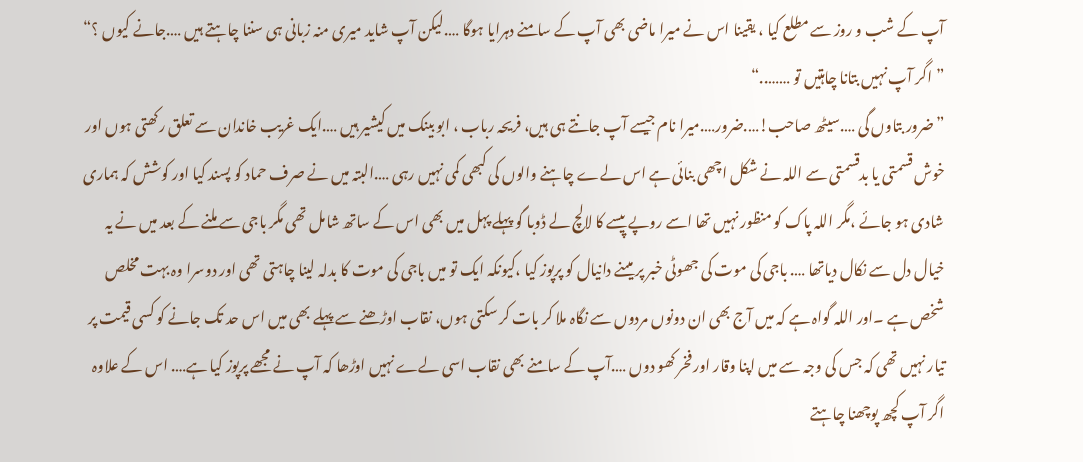آپ کے شب و روز سے مطلع کیا ، یقینا اس نے میرا ماضی بھی آپ کے سامنے دہرایا ہوگا ….لیکن آپ شاید میری منہ زبانی ہی سننا چاہتے ہیں ….جانے کیوں ؟“
”اگر آپ نہیں بتانا چاہتیں تو ……..“
”ضرور بتاوں گی ….سیٹھ صاحب!….ضرور….میرا نام جیسے آپ جانتے ہی ہیں، فریحہ رباب ، ابو بینک میں کیشیر ہیں ….ایک غریب خاندان سے تعلق رکھتی ہوں اور خوش قسمتی یا بدقسمتی سے اللہ نے شکل اچھی بنائی ہے اس لےے چاہنے والوں کی کبھی کمی نہیں رہی ….البتہ میں نے صرف حماد کو پسند کیا اور کوشش کہ ہماری شادی ہو جائے ،مگر اللہ پاک کو منظور نہیں تھا اسے روپے پیسے کا لالچ لے ڈوبا گو پہلے پہل میں بھی اس کے ساتھ شامل تھی مگر باجی سے ملنے کے بعد میں نے یہ خیال دل سے نکال دیاتھا …. باجی کی موت کی جھوٹی خبر پر میںنے دانیال کو پرپوز کیا ،کیونکہ ایک تو میں باجی کی موت کا بدلہ لینا چاہتی تھی اور دوسرا وہ بہت مخلص شخص ہے ۔اور اللہ گواہ ہے کہ میں آج بھی ان دونوں مردوں سے نگاہ ملا کر بات کر سکتی ہوں، نقاب اوڑھنے سے پہلے بھی میں اس حد تک جانے کو کسی قیمت پر تیار نہیں تھی کہ جس کی وجہ سے میں اپنا وقار اور فخر کھو دوں ….آپ کے سامنے بھی نقاب اسی لےے نہیں اوڑھا کہ آپ نے مجھے پرپوز کیا ہے…. اس کے علاوہ اگر آپ کچھ پوچھنا چاہتے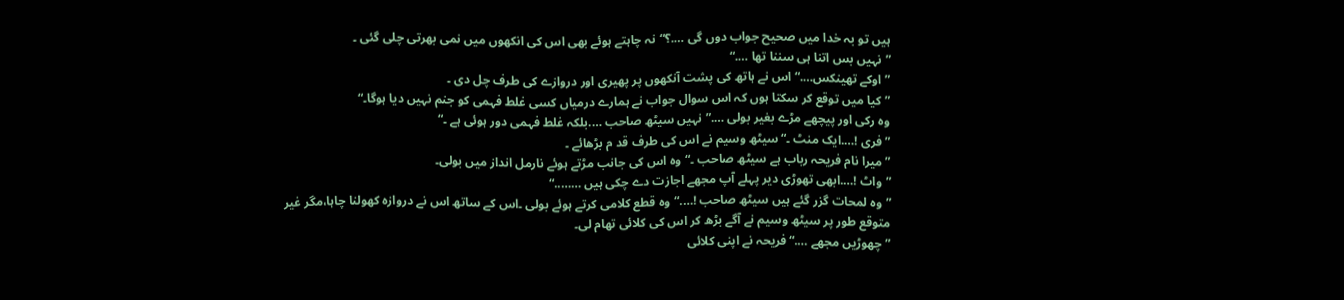ہیں تو بہ خدا میں صحیح جواب دوں گی ….؟“نہ چاہتے ہوئے بھی اس کی انکھوں میں نمی بھرتی چلی گئی ۔
”نہیں بس اتنا ہی سننا تھا ….“
”اوکے تھینکس….“اس نے ہاتھ کی پشت آنکھوں پر پھیری اور دروازے کی طرف چل دی ۔
”کیا میں توقع کر سکتا ہوں کہ اس سوال جواب نے ہمارے درمیاں کسی غلط فہمی کو جنم نہیں دیا ہوگا۔“
وہ رکی اور پیچھے مڑے بغیر بولی ….”نہیں سیٹھ صاحب ….بلکہ غلط فہمی دور ہوئی ہے ۔“
”فری !….ایک منٹ ۔“سیٹھ وسیم نے اس کی طرف قد م بڑھائے ۔
”میرا نام فریحہ رباب ہے سیٹھ صاحب ۔“وہ اس کی جانب مڑتے ہوئے نارمل انداز میں بولی۔
”واٹ !….ابھی تھوڑی دیر پہلے آپ مجھے اجازت دے چکی ہیں ……..“
”وہ لمحات گزر گئے ہیں سیٹھ صاحب !….“وہ قطع کلامی کرتے ہوئے بولی ۔اس کے ساتھ اس نے دروازہ کھولنا چاہا،مگر غیر متوقع طور پر سیٹھ وسیم نے آگے بڑھ کر اس کی کلائی تھام لی۔
”چھوڑیں مجھے ….“فریحہ نے اپنی کلائی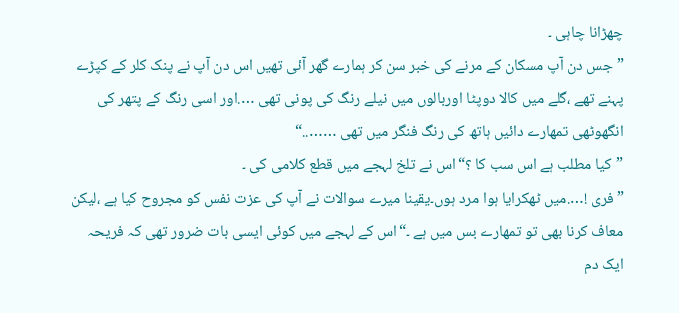چھڑانا چاہی ۔
”جس دن آپ مسکان کے مرنے کی خبر سن کر ہمارے گھر آئی تھیں اس دن آپ نے پنک کلر کے کپڑے پہنے تھے ،گلے میں کالا دوپٹا اوربالوں میں نیلے رنگ کی پونی تھی ….اور اسی رنگ کے پتھر کی انگھوٹھی تمھارے دائیں ہاتھ کی رنگ فنگر میں تھی ……..“
”کیا مطلب ہے اس سب کا ؟“اس نے تلخ لہجے میں قطع کلامی کی ۔
”فری !….میں ٹھکرایا ہوا مرد ہوں۔یقینا میرے سوالات نے آپ کی عزت نفس کو مجروح کیا ہے ،لیکن معاف کرنا بھی تو تمھارے بس میں ہے ۔“اس کے لہجے میں کوئی ایسی بات ضرور تھی کہ فریحہ ایک دم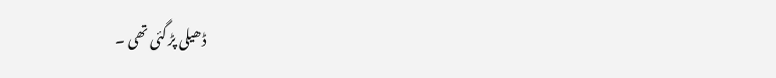ڈھیلی پڑ گئی تھی ۔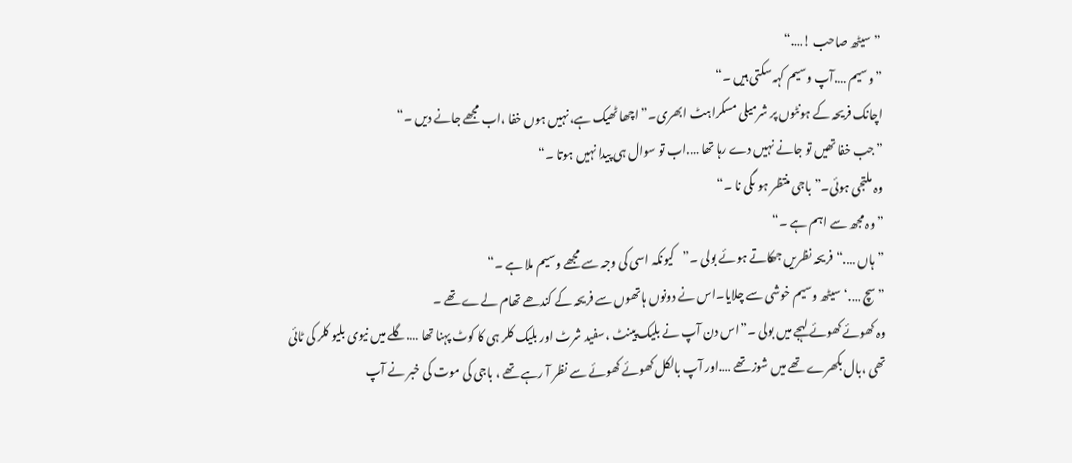”سیٹھ صاحب !….“
”وسیم ….آپ وسیم کہہ سکتی ہیں ۔“
اچانک فریحہ کے ہونٹوں پر شرمیلی مسکراہٹ ابھری۔”اچھا ٹھیک ہے،نہیں ہوں خفا ،اب مجھے جانے دیں ۔“
”جب خفا تھیں تو جانے نہیں دے رہا تھا ….اب تو سوال ہی پیدا نہیں ہوتا ۔“
وہ ملتجی ہوئی۔”باجی منتظر ہو ںگی نا ۔“
”وہ مجھ سے اہم ہے ۔“
”ہاں ….“فریحہ نظریں جھکاتے ہوئے بولی ۔”کیونکہ اسی کی وجہ سے مجھے وسیم ملا ہے ۔“
”سچ ….‘سیٹھ وسیم خوشی سے چلایا۔اس نے دونوں ہاتھوں سے فریحہ کے کندھے تھام لےے تھے ۔
وہ کھوئے کھوئے لہجے میں بولی ۔”اس دن آپ نے بلیک پینٹ ،سفید شرٹ اور بلیک کلر ہی کا کوٹ پہنا تھا ….گلے میں نیوی بلیو کلر کی ٹائی تھی ،بال بکھرے تھے میں شوز تھے ….اور آپ بالکل کھوئے کھوئے سے نظر آ رہے تھے ، باجی کی موت کی خبر نے آپ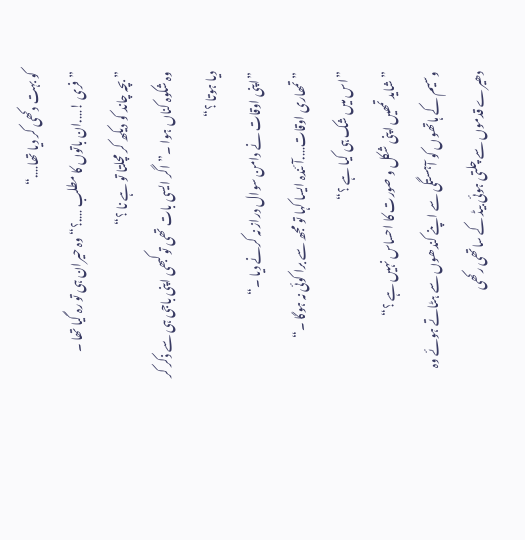کو بہت دکھی کر دیا تھا….“
”فری !….ان باتوں کا مطلب ….؟“وہ حیران ہی تو رہ گیا تھا ۔
”بچہ چاند کو دیکھ کر مچلتا تو ہے نا ؟“
وہ شکوہ کناں ہوا ۔”اگر ایسی بات تھی تو کبھی اپنی باجی ہی سے ذکر کر دیا ہوتا ؟“
”اپنی اوقات نے دامن سوال دراز نہ کرنے دیا ۔“
”تمھاری اوقات….آئندہ ایسا کہا تو مجھ سے برا کوئی نہ ہوگا ۔“
”اس میں شک ہی کیا ہے ؟“
”شاید تمھیں اپنی شکل و صورت کا احساس نہیں ہے ؟“
وسیم کے ہاتھوں کو آہستگی سے اپنے کندھوں سے ہٹاتے ہوئے وہ دھیرے قدموں سے چلتی ہوئی بیڈ کے ساتھی رکھی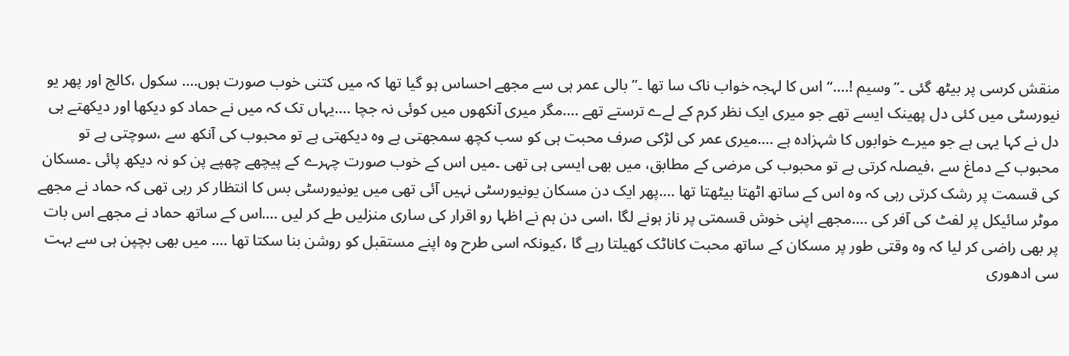منقش کرسی پر بیٹھ گئی ۔”وسیم !….“اس کا لہجہ خواب ناک سا تھا ۔”بالی عمر ہی سے مجھے احساس ہو گیا تھا کہ میں کتنی خوب صورت ہوں…. سکول ،کالج اور پھر یو نیورسٹی میں کئی دل پھینک ایسے تھے جو میری ایک نظر کرم کے لےے ترستے تھے ….مگر میری آنکھوں میں کوئی نہ جچا ….یہاں تک کہ میں نے حماد کو دیکھا اور دیکھتے ہی دل نے کہا یہی ہے جو میرے خوابوں کا شہزادہ ہے ….میری عمر کی لڑکی صرف محبت ہی کو سب کچھ سمجھتی ہے وہ دیکھتی ہے تو محبوب کی آنکھ سے ،سوچتی ہے تو محبوب کے دماغ سے ،فیصلہ کرتی ہے تو محبوب کی مرضی کے مطابق، میں بھی ایسی ہی تھی ۔میں اس کے خوب صورت چہرے کے پیچھے چھپے پن کو نہ دیکھ پائی ۔مسکان کی قسمت پر رشک کرتی رہی کہ وہ اس کے ساتھ اٹھتا بیٹھتا تھا ….پھر ایک دن مسکان یونیورسٹی نہیں آئی تھی میں یونیورسٹی بس کا انتظار کر رہی تھی کہ حماد نے مجھے موٹر سائیکل پر لفٹ کی آفر کی ….مجھے اپنی خوش قسمتی پر ناز ہونے لگا ،اسی دن ہم نے اظہا رو اقرار کی ساری منزلیں طے کر لیں ….اس کے ساتھ حماد نے مجھے اس بات پر بھی راضی کر لیا کہ وہ وقتی طور پر مسکان کے ساتھ محبت کاناٹک کھیلتا رہے گا ،کیونکہ اسی طرح وہ اپنے مستقبل کو روشن بنا سکتا تھا …. میں بھی بچپن ہی سے بہت سی ادھوری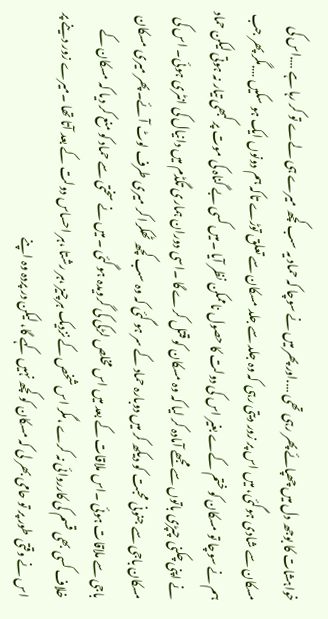خواہشات کا بوجھ دل میں چھپائے پھر رہی تھی ….اور پھر میں نے سوچا کہ حماد یہ سب کچھ میرے ہی لےے تو کر رہا ہے ….اس کی مسکان سے شادی ہوگئی، میں اس پر زور دیتی رہی کہ وہ جلد سے جلد مسکان سے تعلق توڑے تاکہ ہم دونوں ایک ہو سکیں ….مگر پھر جب ہم نے سوچا تو مسکان کو ختم کےے بغیر اس کی دولت کا حصول ناممکن نظر آیا ۔میں کسی بے گناہ کی موت پر کبھی تیار نہ ہوتی لیکن حماد نے اپنی چکنی چپڑی باتوں سے مجھے آمادہ کر لیا کہ وہ مسکان کو قتل کرے گا ۔اسی دوران ہماری تگڈم میں دانیال کی انٹری ہوئی۔ اس کی مسکان باجی سے جنونی محبت کو دیکھ کر میں دوبارہ حماد کے سر ہو گئی کہ وہ سب کچھ ٹھکرا کر میری طرف لوٹ آئے۔پھر میری مسکان باجی سے ملاقات ہوئی ۔اس ملاقات کے بعد میں اس مخلص لڑکی کی گرویدہ ہو گئی ۔ میں نے سختی سے حماد کو منع کر دیا کہ مسکان کے خلاف کسی بھی قسم کی کارروائی نہ کرے ،مگر اس شخص کے نزدیک ہرچیز ،ہر رشتا ،ہر احساس دولت کے بعد آتا تھا ۔میرے زور دینے پر اس نے وقتی طور پر تو حامی بھر لی کہ مسکان کو کچھ نہیں کہے گا، لیکن در پردہ وہ اپنے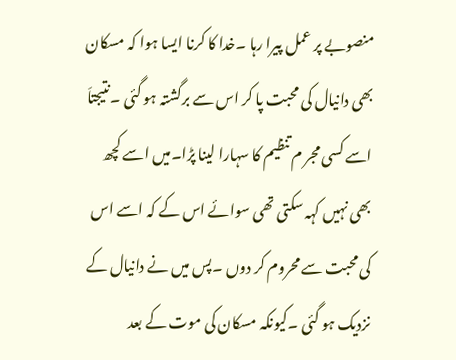منصوبے پر عمل پیرا رہا ۔خدا کا کرنا ایسا ہوا کہ مسکان بھی دانیال کی محبت پا کر اس سے برگشتہ ہو گئی ۔نتیجتاَ اسے کسی مجر م تنظیم کا سہارا لینا پڑا۔میں اسے کچھ بھی نہیں کہہ سکتی تھی سوائے اس کے کہ اسے اس کی محبت سے محروم کر دوں ۔پس میں نے دانیال کے نزدیک ہو گئی ۔کیونکہ مسکان کی موت کے بعد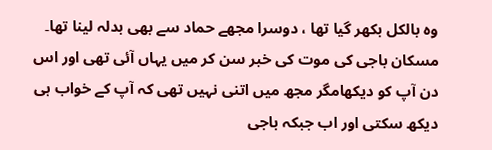وہ بالکل بکھر گیا تھا ، دوسرا مجھے حماد سے بھی بدلہ لینا تھا۔ مسکان باجی کی موت کی خبر سن کر میں یہاں آئی تھی اور اس دن آپ کو دیکھامگر مجھ میں اتنی نہیں تھی کہ آپ کے خواب ہی دیکھ سکتی اور اب جبکہ باجی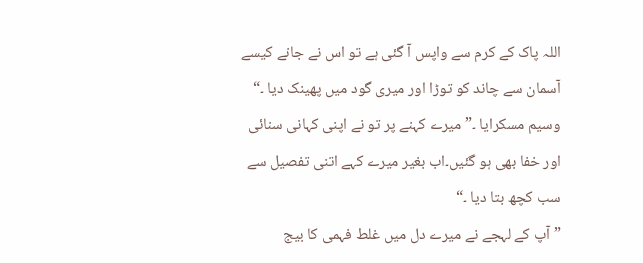اللہ پاک کے کرم سے واپس آ گئی ہے تو اس نے جانے کیسے آسمان سے چاند کو توڑا اور میری گود میں پھینک دیا ۔“
وسیم مسکرایا ۔” میرے کہنے پر تو نے اپنی کہانی سنائی اور خفا بھی ہو گئیں۔اب بغیر میرے کہے اتنی تفصیل سے سب کچھ بتا دیا ۔“
”آپ کے لہجے نے میرے دل میں غلط فہمی کا بیج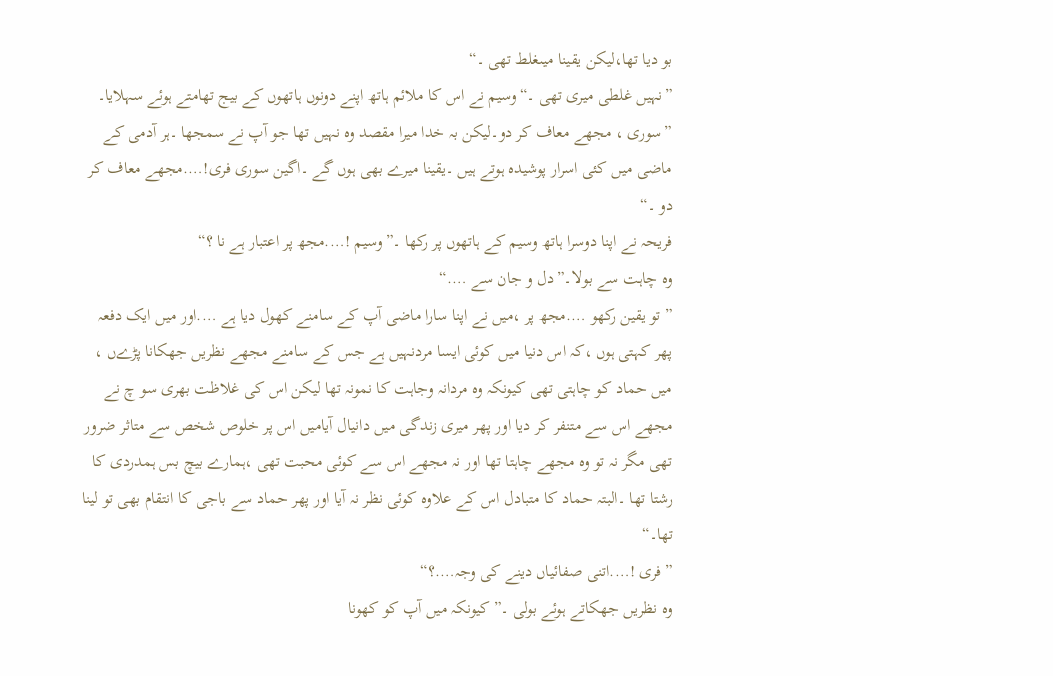بو دیا تھا،لیکن یقینا میںغلط تھی ۔“
”نہیں غلطی میری تھی ۔“وسیم نے اس کا ملائم ہاتھ اپنے دونوں ہاتھوں کے بیج تھامتے ہوئے سہلایا۔ ”سوری ، مجھے معاف کر دو۔لیکن بہ خدا میرا مقصد وہ نہیں تھا جو آپ نے سمجھا ۔ہر آدمی کے ماضی میں کئی اسرار پوشیدہ ہوتے ہیں ۔یقینا میرے بھی ہوں گے ۔اگین سوری فری!….مجھے معاف کر دو ۔“
فریحہ نے اپنا دوسرا ہاتھ وسیم کے ہاتھوں پر رکھا ۔”وسیم !….مجھ پر اعتبار ہے نا ؟“
وہ چاہت سے بولا۔”دل و جان سے ….“
”تو یقین رکھو ….مجھ پر ،میں نے اپنا سارا ماضی آپ کے سامنے کھول دیا ہے ….اور میں ایک دفعہ پھر کہتی ہوں ،کہ اس دنیا میں کوئی ایسا مردنہیں ہے جس کے سامنے مجھے نظریں جھکانا پڑےں ، میں حماد کو چاہتی تھی کیونکہ وہ مردانہ وجاہت کا نمونہ تھا لیکن اس کی غلاظت بھری سو چ نے مجھے اس سے متنفر کر دیا اور پھر میری زندگی میں دانیال آیامیں اس پر خلوص شخص سے متاثر ضرور تھی مگر نہ تو وہ مجھے چاہتا تھا اور نہ مجھے اس سے کوئی محبت تھی ،ہمارے بیچ بس ہمدردی کا رشتا تھا ۔البتہ حماد کا متبادل اس کے علاوہ کوئی نظر نہ آیا اور پھر حماد سے باجی کا انتقام بھی تو لینا تھا۔“
”فری !….اتنی صفائیاں دینے کی وجہ….؟“
وہ نظریں جھکاتے ہوئے بولی ۔”کیونکہ میں آپ کو کھونا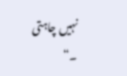نہیں چاہتی ۔“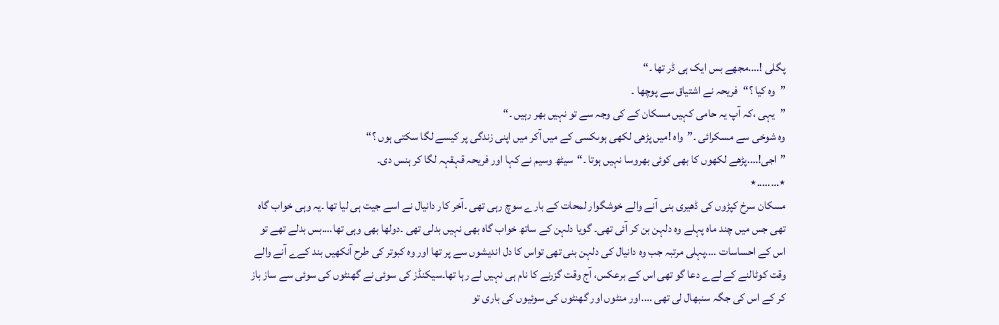پگلی !….مجھے بس ایک ہی ڈر تھا ۔“
”وہ کیا ؟“فریحہ نے اشتیاق سے پوچھا ۔
”یہی ،کہ آپ یہ حامی کہیں مسکان کے کی وجہ سے تو نہیں بھر رہیں ۔“
وہ شوخی سے مسکرائی ۔”واہ !میں پڑھی لکھی ہوںکسی کے میں آکر میں اپنی زندگی پر کیسے لگا سکتی ہوں ؟“
”اجی!….پڑھے لکھوں کا بھی کوئی بھروسا نہیں ہوتا ۔“سیٹھ وسیم نے کہا اور فریحہ قہقہہ لگا کر ہنس دی۔
٭……..٭
مسکان سرخ کپڑوں کی ڈھیری بنی آنے والے خوشگوار لمحات کے بارے سوچ رہی تھی ۔آخر کار دانیال نے اسے جیت ہی لیا تھا ۔یہ وہی خواب گاہ تھی جس میں چند ماہ پہلے وہ دلہن بن کر آئی تھی۔ گویا دلہن کے ساتھ خواب گاہ بھی نہیں بدلی تھی ۔دولھا بھی وہی تھا….بس بدلے تھے تو اس کے احساسات ….پہلی مرتبہ جب وہ دانیال کی دلہن بنی تھی تواس کا دل اندیشوں سے پر تھا اور وہ کبوتر کی طرح آنکھیں بند کےے آنے والے وقت کوٹالنے کے لےے دعا گو تھی اس کے برعکس، آج وقت گزرنے کا نام ہی نہیں لے رہا تھا۔سیکنڈز کی سوئی نے گھنٹوں کی سوئی سے ساز باز کر کے اس کی جگہ سنبھال لی تھی ….اور منٹوں اور گھنٹوں کی سوئیوں کی باری تو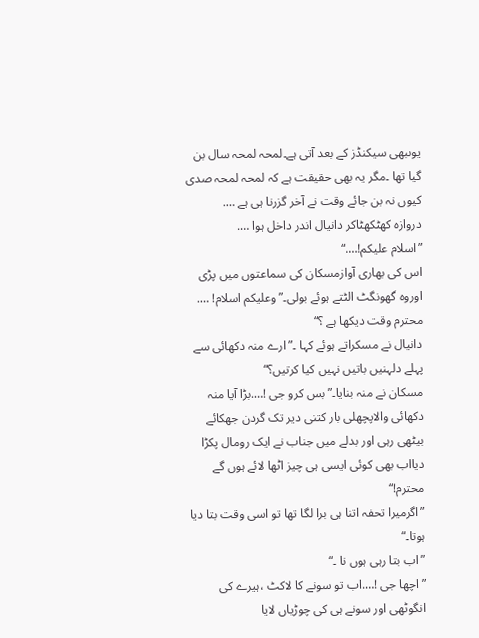یوںبھی سیکنڈز کے بعد آتی ہے۔لمحہ لمحہ سال بن گیا تھا ۔مگر یہ بھی حقیقت ہے کہ لمحہ لمحہ صدی کیوں نہ بن جائے وقت نے آخر گزرنا ہی ہے ….
دروازہ کھٹکھٹاکر دانیال اندر داخل ہوا ….
”اسلام علیکم!….“
اس کی بھاری آوازمسکان کی سماعتوں میں پڑی اوروہ گھونگٹ الٹتے ہوئے بولی۔”وعلیکم اسلام! …. محترم وقت دیکھا ہے ؟“
دانیال نے مسکراتے ہوئے کہا ۔”ارے منہ دکھائی سے پہلے دلہنیں باتیں نہیں کیا کرتیں؟“
مسکان نے منہ بنایا۔”بس کرو جی !….بڑا آیا منہ دکھائی والاپچھلی بار کتنی دیر تک گردن جھکائے بیٹھی رہی اور بدلے میں جناب نے ایک رومال پکڑا دیااب بھی کوئی ایسی ہی چیز اٹھا لائے ہوں گے محترم!“
”اگرمیرا تحفہ اتنا ہی برا لگا تھا تو اسی وقت بتا دیا ہوتا۔“
”اب بتا رہی ہوں نا ۔“
”اچھا جی !….اب تو سونے کا لاکٹ ،ہیرے کی انگوٹھی اور سونے ہی کی چوڑیاں لایا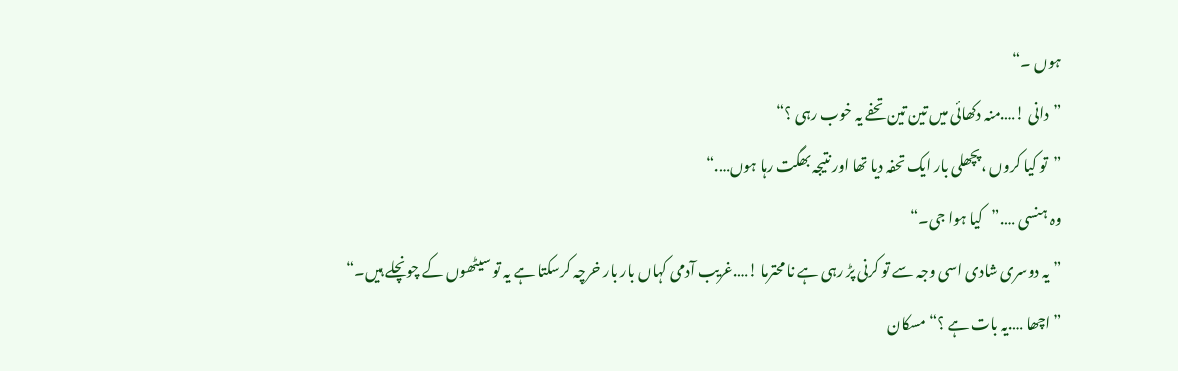ہوں ۔“
”دانی !….منہ دکھائی میں تین تین تحفے یہ خوب رہی ؟“
”تو کیا کروں ،پچھلی بار ایک تحفہ دیا تھا اور نتیجہ بھگت رہا ہوں….“
وہ ہنسی ….”کیا ہوا جی۔“
”یہ دوسری شادی اسی وجہ سے تو کرنی پڑ رہی ہے نا محترما !….غریب آدمی کہاں بار بار خرچہ کرسکتا ہے یہ تو سیٹھوں کے چونچلے ہیں۔“
”اچھا ….یہ بات ہے ؟“مسکان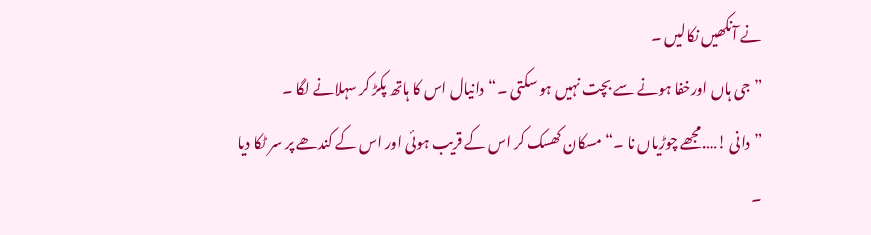نے آنکھیں نکالیں ۔
”جی ہاں اورخفا ہونے سے بچت نہیں ہو سکتی ۔“دانیال اس کا ہاتھ پکڑ کر سہلانے لگا ۔
”دانی !….مجھے چوڑیاں نا ۔“مسکان کھسک کر اس کے قریب ہوئی اور اس کے کندھے پر سر ٹکا دیا ۔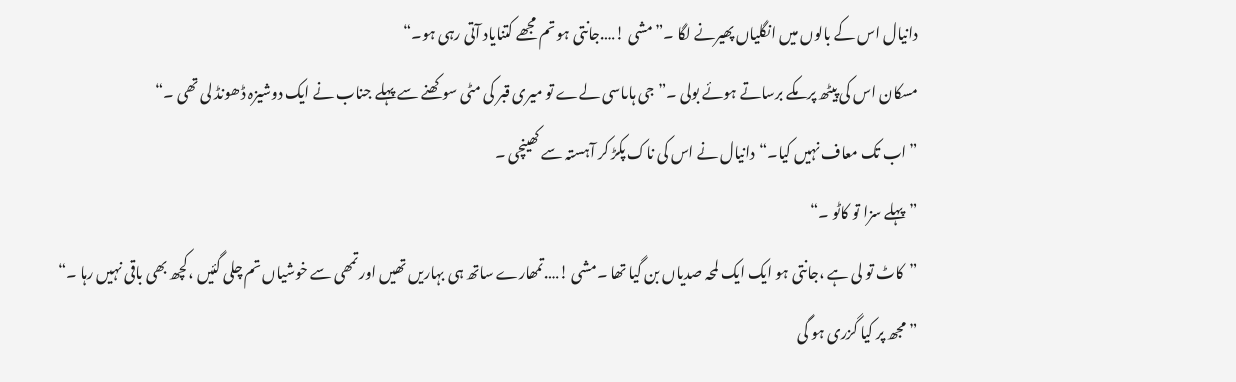دانیال اس کے بالوں میں انگلیاں پھیرنے لگا ۔”مشی !….جانتی ہو تم مجھے کتنایاد آتی رہی ہو۔“
مسکان اس کی پیٹھ پر مکے برساتے ہوئے بولی ۔”جی ہاںاسی لےے تو میری قبر کی مٹی سوکھنے سے پہلے جناب نے ایک دوشیزہ ڈھونڈ لی تھی ۔“
”اب تک معاف نہیں کیا۔“دانیال نے اس کی ناک پکڑ کر آہستہ سے کھینچی ۔
”پہلے سزا تو کاٹو ۔“
”کاٹ تو لی ہے ،جانتی ہو ایک ایک لمحہ صدیاں بن گیا تھا ۔مشی !….تمھارے ساتھ ہی بہاریں تھیں اور تمھی سے خوشیاں تم چلی گئیں ،کچھ بھی باقی نہیں رہا ۔“
”مجھ پر کیا گزری ہو گی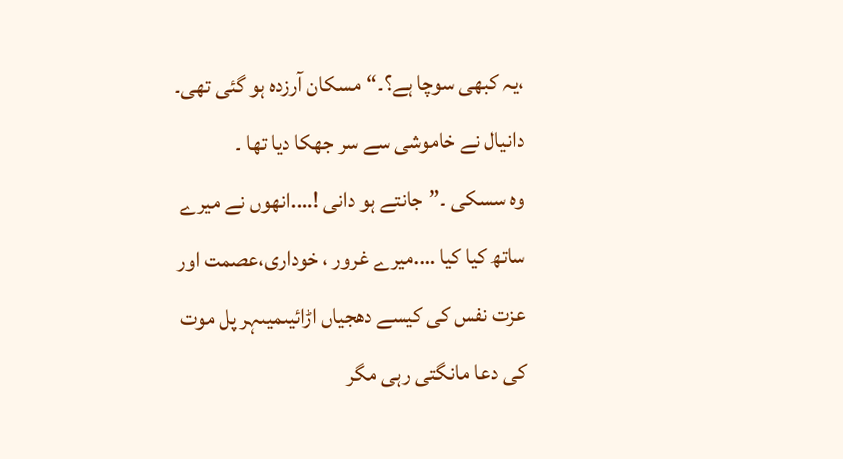،یہ کبھی سوچا ہے؟۔“مسکان آرزدہ ہو گئی تھی۔
دانیال نے خاموشی سے سر جھکا دیا تھا ۔
وہ سسکی ۔”جانتے ہو دانی !….انھوں نے میرے ساتھ کیا کیا ….میرے غرور ، خوداری،عصمت اور عزت نفس کی کیسے دھجیاں اڑائیںمیںہر پل موت کی دعا مانگتی رہی مگر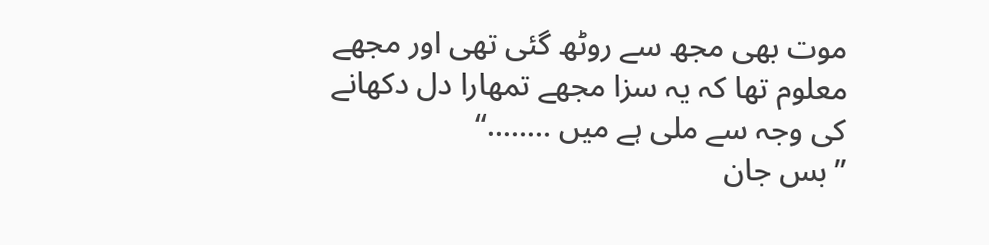موت بھی مجھ سے روٹھ گئی تھی اور مجھے معلوم تھا کہ یہ سزا مجھے تمھارا دل دکھانے کی وجہ سے ملی ہے میں ……..“
”بس جان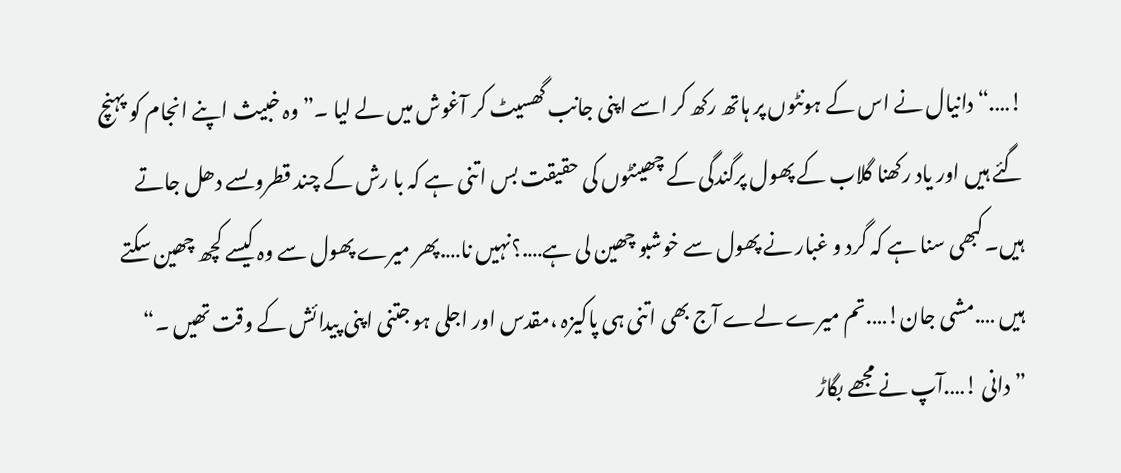!….“دانیال نے اس کے ہونٹوں پر ہاتھ رکھ کر اسے اپنی جانب گھسیٹ کر آغوش میں لے لیا ۔”وہ خبیث اپنے انجام کو پہنچ گئے ہیں اور یاد رکھنا گلاب کے پھول پرگندگی کے چھینٹوں کی حقیقت بس اتنی ہے کہ با رش کے چند قطروںسے دھل جاتے ہیں۔کبھی سنا ہے کہ گرد و غبار نے پھول سے خوشبو چھین لی ہے….؟نہیں نا….پھر میرے پھول سے وہ کیسے کچھ چھین سکتے ہیں ….مشی جان!….تم میرے لےے آج بھی اتنی ہی پاکیزہ ،مقدس اور اجلی ہو جتنی اپنی پیدائش کے وقت تھیں ۔“
”دانی !….آپ نے مجھے بگاڑ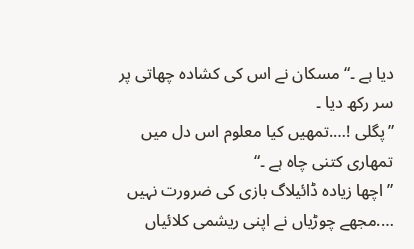دیا ہے ۔“مسکان نے اس کی کشادہ چھاتی پر سر رکھ دیا ۔
”پگلی !….تمھیں کیا معلوم اس دل میں تمھاری کتنی چاہ ہے ۔“
”اچھا زیادہ ڈائیلاگ بازی کی ضرورت نہیں ….مجھے چوڑیاں نے اپنی ریشمی کلائیاں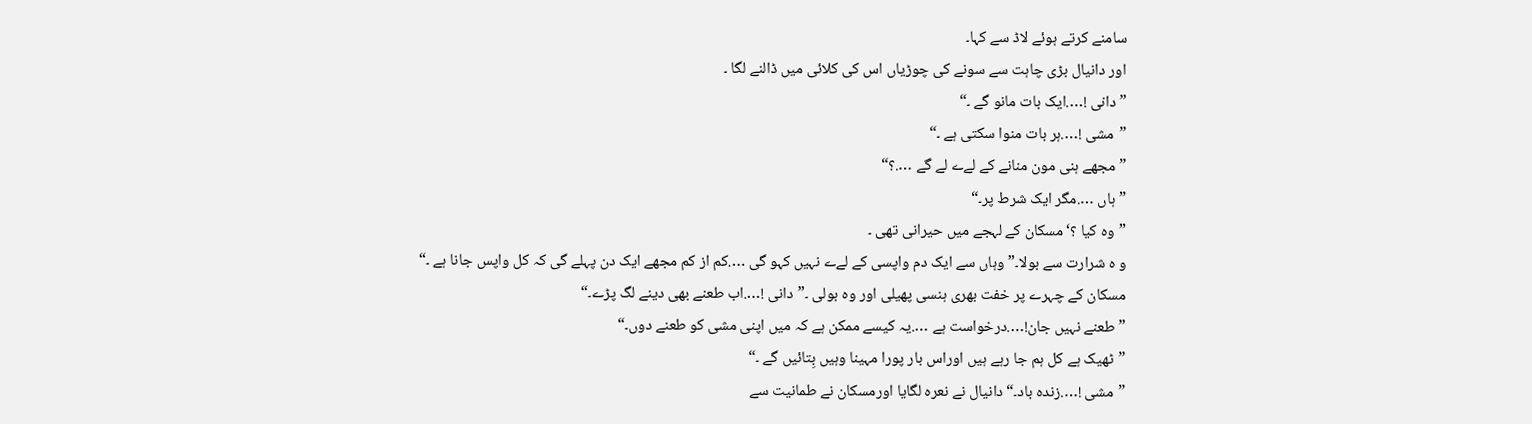سامنے کرتے ہوئے لاڈ سے کہا۔
اور دانیال بڑی چاہت سے سونے کی چوڑیاں اس کی کلائی میں ڈالنے لگا ۔
”دانی !….ایک بات مانو گے ۔“
”مشی !….ہر بات منوا سکتی ہے ۔“
”مجھے ہنی مون منانے کے لےے لے گے ….؟“
”ہاں ….مگر ایک شرط پر۔“
”وہ کیا ؟‘مسکان کے لہجے میں حیرانی تھی ۔
و ہ شرارت سے بولا۔”وہاں سے ایک دم واپسی کے لےے نہیں کہو گی ….کم از کم مجھے ایک دن پہلے گی کہ کل واپس جانا ہے ۔“
مسکان کے چہرے پر خفت بھری ہنسی پھیلی اور وہ بولی ۔”دانی !….اب طعنے بھی دینے لگ پڑے۔“
”طعنے نہیں جان!….درخواست ہے ….یہ کیسے ممکن ہے کہ میں اپنی مشی کو طعنے دوں۔“
”ٹھیک ہے کل ہم جا رہے ہیں اوراس بار پورا مہینا وہیں بِتائیں گے ۔“
”مشی !….زندہ باد۔“دانیال نے نعرہ لگایا اورمسکان نے طمانیت سے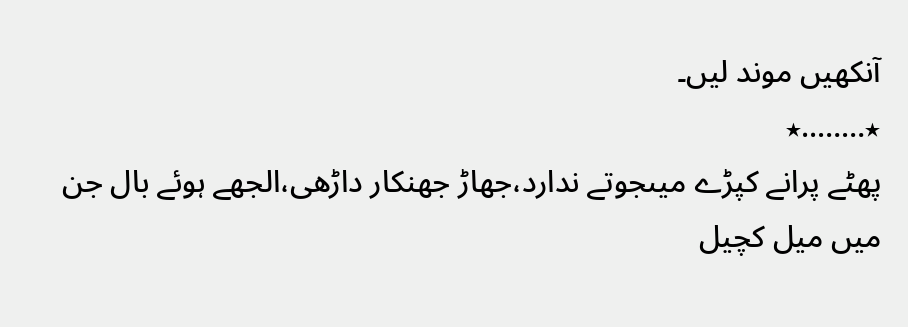آنکھیں موند لیں۔
٭……..٭
پھٹے پرانے کپڑے میںجوتے ندارد،جھاڑ جھنکار داڑھی،الجھے ہوئے بال جن میں میل کچیل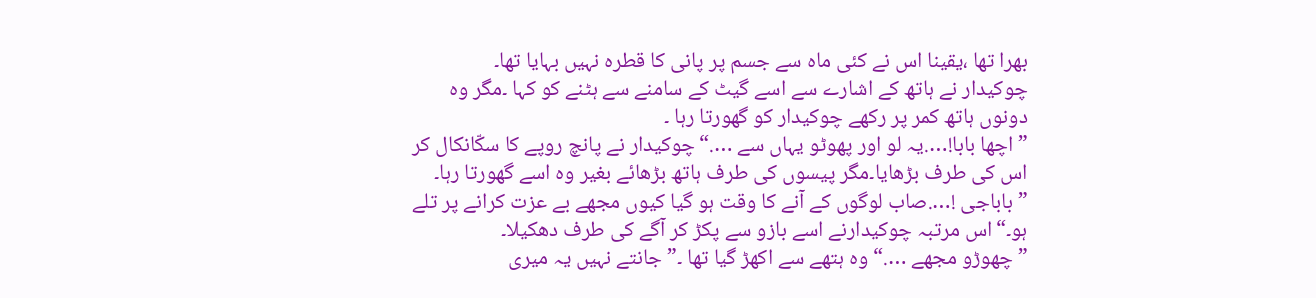بھرا تھا ،یقینا اس نے کئی ماہ سے جسم پر پانی کا قطرہ نہیں بہایا تھا۔
چوکیدار نے ہاتھ کے اشارے سے اسے گیٹ کے سامنے سے ہٹنے کو کہا ۔مگر وہ دونوں ہاتھ کمر پر رکھے چوکیدار کو گھورتا رہا ۔
”اچھا بابا!….یہ لو اور پھوٹو یہاں سے ….“چوکیدار نے پانچ روپے کا سکّانکال کر اس کی طرف بڑھایا۔مگر پیسوں کی طرف ہاتھ بڑھائے بغیر وہ اسے گھورتا رہا۔
”باباجی !….صاب لوگوں کے آنے کا وقت ہو گیا کیوں مجھے بے عزت کرانے پر تلے ہو۔“اس مرتبہ چوکیدارنے اسے بازو سے پکڑ کر آگے کی طرف دھکیلا۔
”چھوڑو مجھے ….“وہ ہتھے سے اکھڑ گیا تھا ۔”جانتے نہیں یہ میری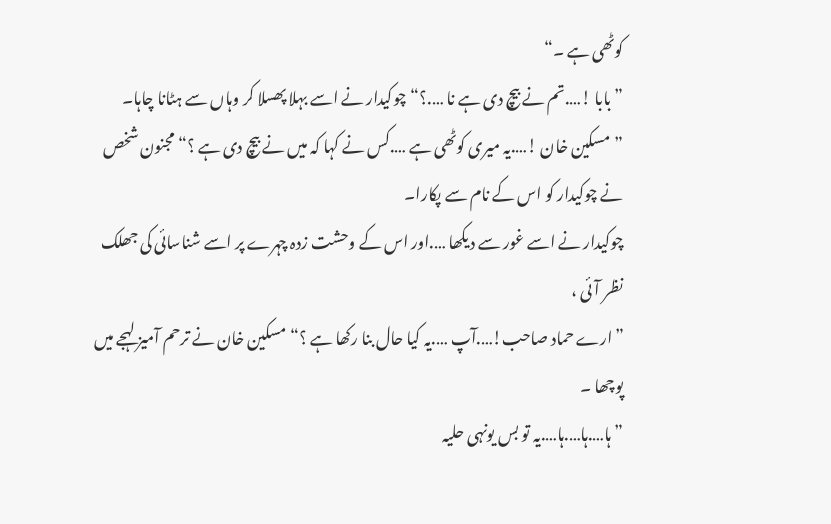کوٹھی ہے ۔“
”بابا !….تم نے بیچ دی ہے نا ….؟“چوکیدار نے اسے بہلا پھسلا کر وہاں سے ہٹانا چاہا۔
”مسکین خان !….یہ میری کوٹھی ہے ….کس نے کہا کہ میں نے بیچ دی ہے ؟“ مجنون شخص نے چوکیدار کو اس کے نام سے پکارا۔
چوکیدار نے اسے غور سے دیکھا ….اور اس کے وحشت زدہ چہرے پر اسے شناسائی کی جھلک نظر آئی ،
”ارے حماد صاحب!….آپ ….یہ کیا حال بنا رکھا ہے ؟“مسکین خان نے ترحم آمیز لہجے میں پوچھا ۔
”ہا….ہا….ہا….یہ تو بس یونہی حلیہ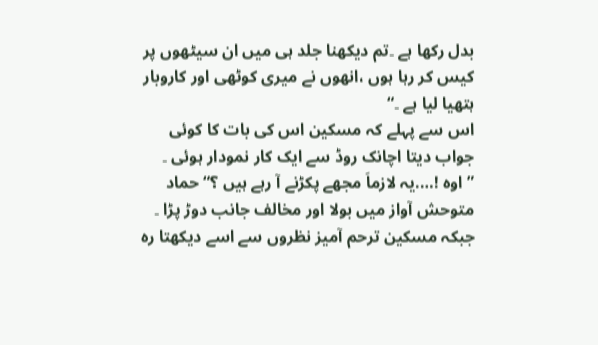بدل رکھا ہے ۔تم دیکھنا جلد ہی میں ان سیٹھوں پر کیس کر رہا ہوں ،انھوں نے میری کوٹھی اور کاروبار ہتھیا لیا ہے ۔“
اس سے پہلے کہ مسکین اس کی بات کا کوئی جواب دیتا اچانک روڈ سے ایک کار نمودار ہوئی ۔
”اوہ !….یہ لازماَ مجھے پکڑنے آ رہے ہیں ؟“حماد متوحش آواز میں بولا اور مخالف جانب دوڑ پڑا ۔ جبکہ مسکین ترحم آمیز نظروں سے اسے دیکھتا رہ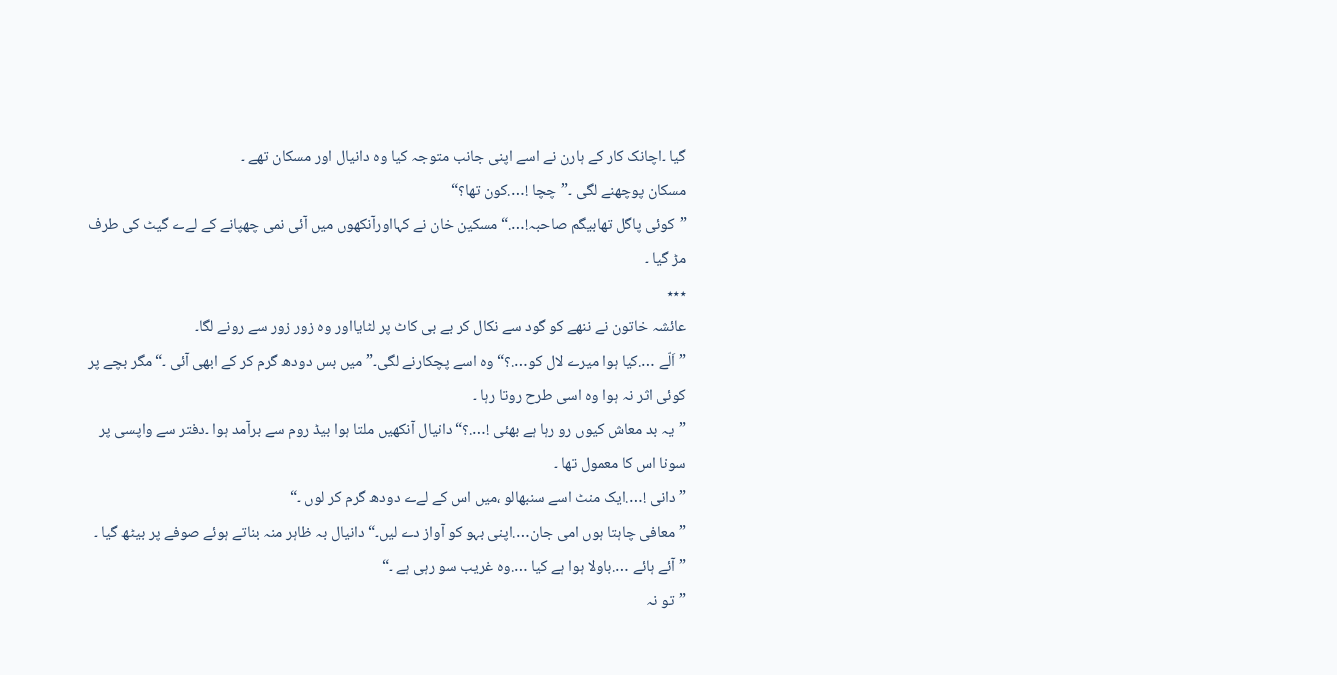گیا ۔اچانک کار کے ہارن نے اسے اپنی جانب متوجہ کیا وہ دانیال اور مسکان تھے ۔
مسکان پوچھنے لگی ۔”چچا !….کون تھا؟“
”کوئی پاگل تھابیگم صاحبہ!….“مسکین خان نے کہااورآنکھوں میں آئی نمی چھپانے کے لےے گیٹ کی طرف مڑ گیا ۔
٭٭٭
عائشہ خاتون نے ننھے کو گود سے نکال کر بے بی کاٹ پر لٹایااور وہ زور زور سے رونے لگا۔
”اَلّے ….کیا ہوا میرے لال کو….؟“وہ اسے پچکارنے لگی۔”میں بس دودھ گرم کر کے ابھی آئی ۔“مگر بچے پر کوئی اثر نہ ہوا وہ اسی طرح روتا رہا ۔
”یہ بد معاش کیوں رو رہا ہے بھئی !….؟“دانیال آنکھیں ملتا ہوا بیڈ روم سے برآمد ہوا ۔دفتر سے واپسی پر سونا اس کا معمول تھا ۔
”دانی !….ایک منٹ اسے سنبھالو ،میں اس کے لےے دودھ گرم کر لوں ۔“
”معافی چاہتا ہوں امی جان….اپنی بہو کو آواز دے لیں۔“دانیال بہ ظاہر منہ بناتے ہوئے صوفے پر بیٹھ گیا ۔
”آئے ہائے ….باولا ہوا ہے کیا ….وہ غریب سو رہی ہے ۔“
”تو نہ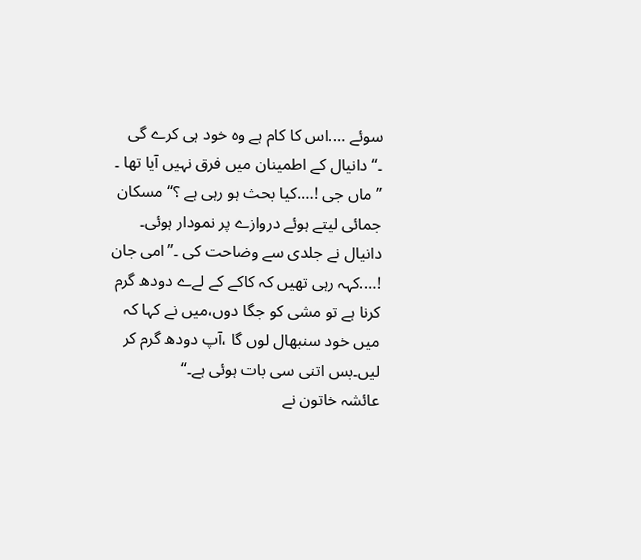سوئے ….اس کا کام ہے وہ خود ہی کرے گی ۔“دانیال کے اطمینان میں فرق نہیں آیا تھا ۔
”ماں جی !….کیا بحث ہو رہی ہے ؟“مسکان جمائی لیتے ہوئے دروازے پر نمودار ہوئی۔
دانیال نے جلدی سے وضاحت کی ۔”امی جان !….کہہ رہی تھیں کہ کاکے کے لےے دودھ گرم کرنا ہے تو مشی کو جگا دوں،میں نے کہا کہ میں خود سنبھال لوں گا ،آپ دودھ گرم کر لیں۔بس اتنی سی بات ہوئی ہے۔“
عائشہ خاتون نے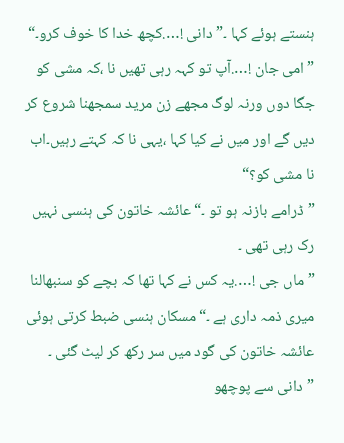ہنستے ہوئے کہا ۔”دانی !….کچھ خدا کا خوف کرو۔“
”امی جان !….آپ تو کہہ رہی تھیں نا ،کہ مشی کو جگا دوں ورنہ لوگ مجھے زن مرید سمجھنا شروع کر دیں گے اور میں نے کیا کہا ،یہی نا کہ کہتے رہیں۔اب نا مشی کو؟“
”ڈرامے بازنہ ہو تو ۔“عائشہ خاتون کی ہنسی نہیں رک رہی تھی ۔
”ماں جی !….یہ کس نے کہا تھا کہ بچے کو سنبھالنا میری ذمہ داری ہے ۔“مسکان ہنسی ضبط کرتی ہوئی عائشہ خاتون کی گود میں سر رکھ کر لیٹ گئی ۔
”دانی سے پوچھو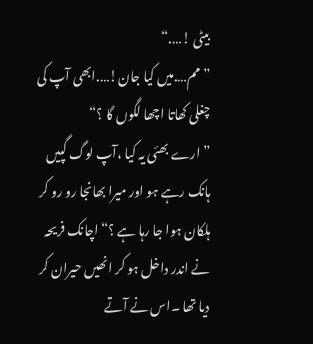بیٹی !….“
”مم….میں کیا جان!….ابھی آپ کی چغلی کھاتا اچھا لگوں گا ؟“
”ارے بھئی یہ کیا ،آپ لوگ گپیں ہانک رہے ہو اور میرا بھانجا رو رو کر ہلکان ہوا جا رہا ہے ؟“اچانک فریحہ نے اندر داخل ہو کر انھیں حیران کر دیا تھا ۔اس نے آتے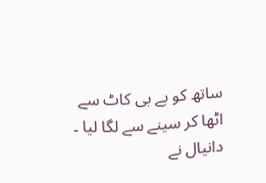ساتھ کو بے بی کاٹ سے اٹھا کر سینے سے لگا لیا ۔
دانیال نے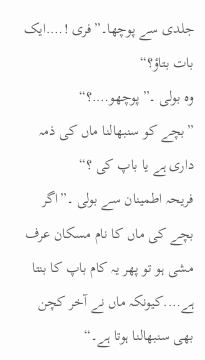جلدی سے پوچھا۔”فری !….ایک بات بتاؤ؟“
وہ بولی ۔”پوچھو….؟“
”بچے کو سنبھالنا ماں کی ذمہ داری ہے یا باپ کی ؟“
فریحہ اطمینان سے بولی ۔”اگر بچے کی ماں کا نام مسکان عرف مشی ہو تو پھر یہ کام باپ کا بنتا ہے….کیونکہ ماں نے آخر کچن بھی سنبھالنا ہوتا ہے۔“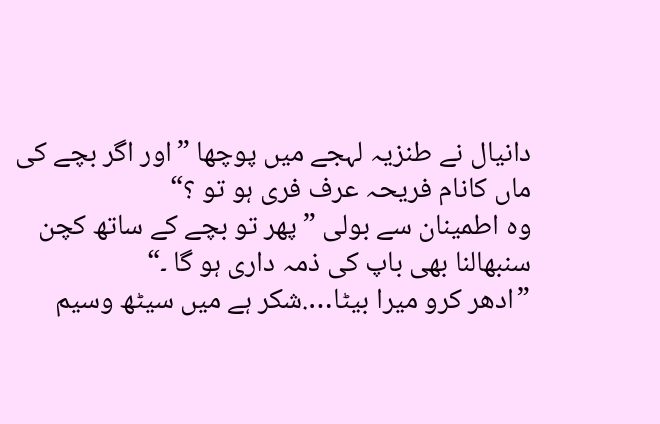دانیال نے طنزیہ لہجے میں پوچھا ”اور اگر بچے کی ماں کانام فریحہ عرف فری ہو تو ؟“
وہ اطمینان سے بولی ”پھر تو بچے کے ساتھ کچن سنبھالنا بھی باپ کی ذمہ داری ہو گا ۔“
”ادھر کرو میرا بیٹا….شکر ہے میں سیٹھ وسیم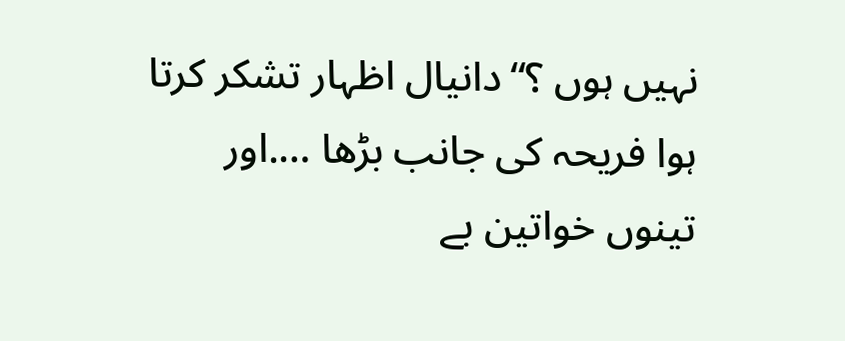نہیں ہوں ؟“دانیال اظہار تشکر کرتا ہوا فریحہ کی جانب بڑھا ….اور تینوں خواتین بے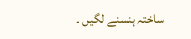ساختہ ہنسنے لگیں ۔